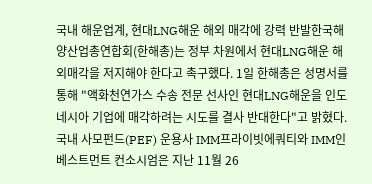국내 해운업계, 현대LNG해운 해외 매각에 강력 반발한국해양산업총연합회(한해총)는 정부 차원에서 현대LNG해운 해외매각을 저지해야 한다고 촉구했다. 1일 한해총은 성명서를 통해 "액화천연가스 수송 전문 선사인 현대LNG해운을 인도네시아 기업에 매각하려는 시도를 결사 반대한다"고 밝혔다. 국내 사모펀드(PEF) 운용사 IMM프라이빗에쿼티와 IMM인베스트먼트 컨소시엄은 지난 11월 26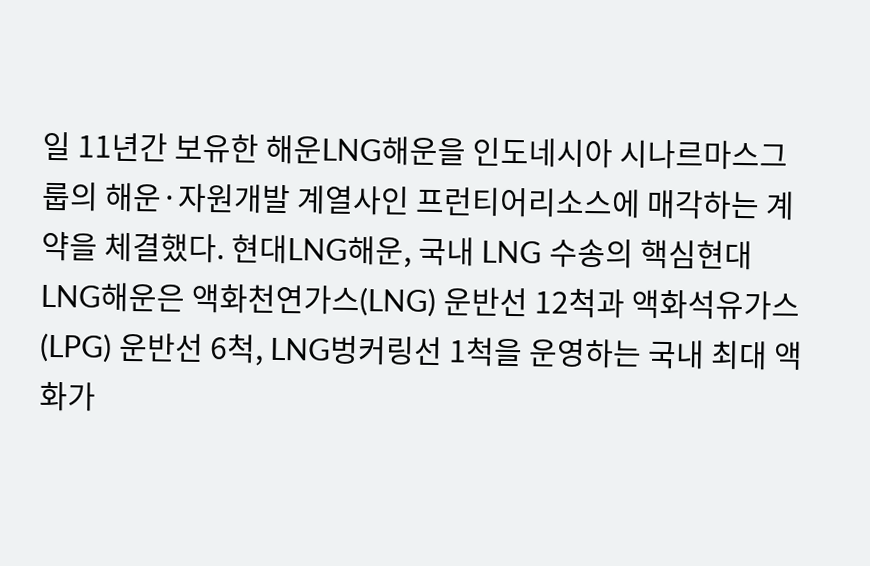일 11년간 보유한 해운LNG해운을 인도네시아 시나르마스그룹의 해운·자원개발 계열사인 프런티어리소스에 매각하는 계약을 체결했다. 현대LNG해운, 국내 LNG 수송의 핵심현대LNG해운은 액화천연가스(LNG) 운반선 12척과 액화석유가스(LPG) 운반선 6척, LNG벙커링선 1척을 운영하는 국내 최대 액화가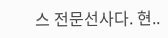스 전문선사다. 현..